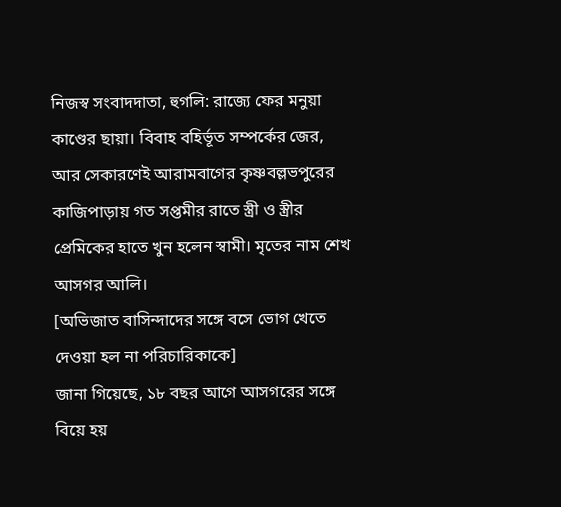নিজস্ব সংবাদদাতা, হুগলি: রাজ্যে ফের মনুয়া কাণ্ডের ছায়া। বিবাহ বহির্ভূত সম্পর্কের জের, আর সেকারণেই আরামবাগের কৃষ্ণবল্লভপুরের কাজিপাড়ায় গত সপ্তমীর রাতে স্ত্রী ও স্ত্রীর প্রেমিকের হাতে খুন হলেন স্বামী। মৃতের নাম শেখ আসগর আলি।
[অভিজাত বাসিন্দাদের সঙ্গে বসে ভোগ খেতে দেওয়া হল না পরিচারিকাকে]
জানা গিয়েছে, ১৮ বছর আগে আসগরের সঙ্গে বিয়ে হয়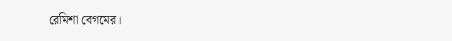রেমিশা বেগমের।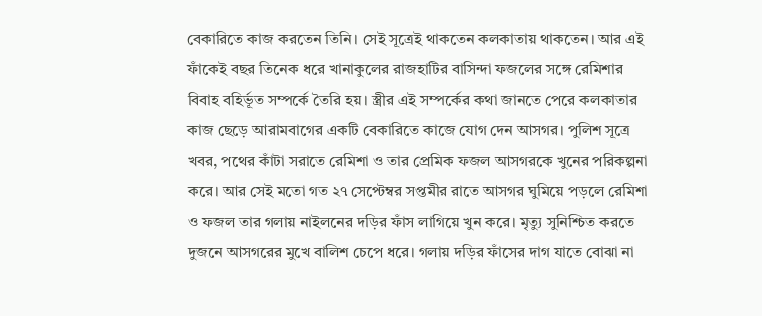বেকারিতে কাজ করতেন তিনি। সেই সূত্রেই থাকতেন কলকাতায় থাকতেন। আর এই ফাঁকেই বছর তিনেক ধরে খানাকুলের রাজহাটির বাসিন্দা ফজলের সঙ্গে রেমিশার বিবাহ বহির্ভূত সম্পর্কে তৈরি হয়। স্ত্রীর এই সম্পর্কের কথা জানতে পেরে কলকাতার কাজ ছেড়ে আরামবাগের একটি বেকারিতে কাজে যোগ দেন আসগর। পুলিশ সূত্রে খবর, পথের কাঁটা সরাতে রেমিশা ও তার প্রেমিক ফজল আসগরকে খুনের পরিকল্পনা করে। আর সেই মতো গত ২৭ সেপ্টেম্বর সপ্তমীর রাতে আসগর ঘুমিয়ে পড়লে রেমিশা ও ফজল তার গলায় নাইলনের দড়ির ফাঁস লাগিয়ে খুন করে। মৃত্যু সুনিশ্চিত করতে দুজনে আসগরের মুখে বালিশ চেপে ধরে। গলায় দড়ির ফাঁসের দাগ যাতে বোঝা না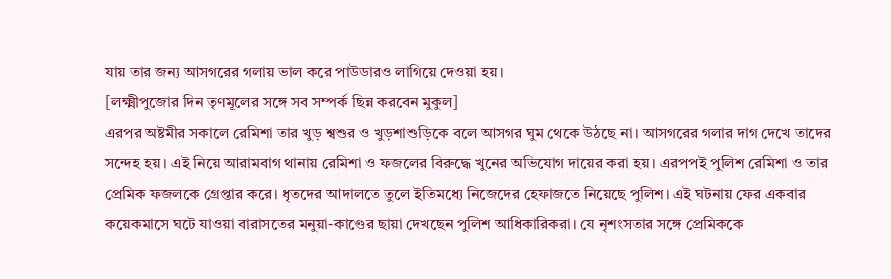যায় তার জন্য আসগরের গলায় ভাল করে পাউডারও লাগিয়ে দেওয়া হয়।
[লক্ষ্মীপুজোর দিন তৃণমূলের সঙ্গে সব সম্পর্ক ছিন্ন করবেন মুকুল]
এরপর অষ্টমীর সকালে রেমিশা তার খুড় শ্বশুর ও খুড়শাশুড়িকে বলে আসগর ঘুম থেকে উঠছে না। আসগরের গলার দাগ দেখে তাদের সন্দেহ হয়। এই নিয়ে আরামবাগ থানায় রেমিশা ও ফজলের বিরুদ্ধে খুনের অভিযোগ দায়ের করা হয়। এরপপই পুলিশ রেমিশা ও তার প্রেমিক ফজলকে গ্রেপ্তার করে। ধৃতদের আদালতে তুলে ইতিমধ্যে নিজেদের হেফাজতে নিয়েছে পুলিশ। এই ঘটনায় ফের একবার কয়েকমাসে ঘটে যাওয়া বারাসতের মনুয়া-কাণ্ডের ছায়া দেখছেন পুলিশ আধিকারিকরা। যে নৃশংসতার সঙ্গে প্রেমিককে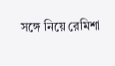সঙ্গে নিয়ে রেমিশা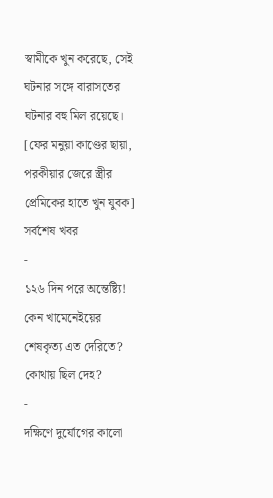স্বামীকে খুন করেছে, সেই ঘটনার সঙ্গে বারাসতের ঘটনার বহু মিল রয়েছে।
[ফের মনুয়া কাণ্ডের ছায়া, পরকীয়ার জেরে স্ত্রীর প্রেমিকের হাতে খুন যুবক]
সর্বশেষ খবর
-
১২৬ দিন পরে অন্তেষ্ট্যি! কেন খামেনেইয়ের শেষকৃত্য এত দেরিতে? কোথায় ছিল দেহ?
-
দক্ষিণে দুর্যোগের কালো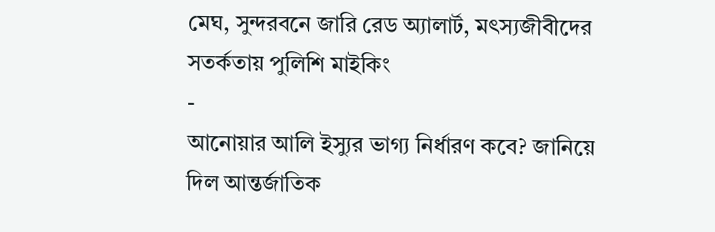মেঘ, সুন্দরবনে জারি রেড অ্যালার্ট, মৎস্যজীবীদের সতর্কতায় পুলিশি মাইকিং
-
আনোয়ার আলি ইস্যুর ভাগ্য নির্ধারণ কবে? জানিয়ে দিল আন্তর্জাতিক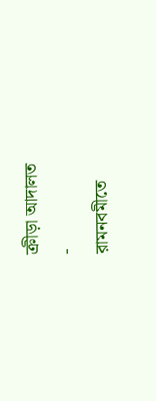ক্রীড়া আদালত
-
রামনবমীতে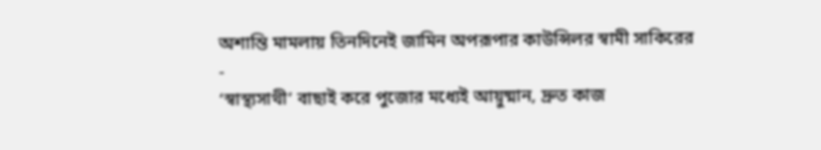অশান্তি মামলায় তিনদিনেই জামিন অপরূপার কাউন্সিলর স্বামী সাকিরের
-
‘স্বাস্থ্যসাথী’ বাছাই করে পুজোর মধ্যেই আয়ুষ্মান, দ্রুত কাজ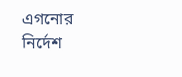এগনোর নির্দেশ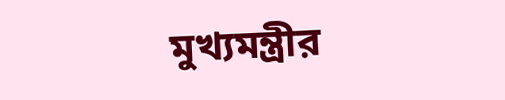মুখ্যমন্ত্রীর